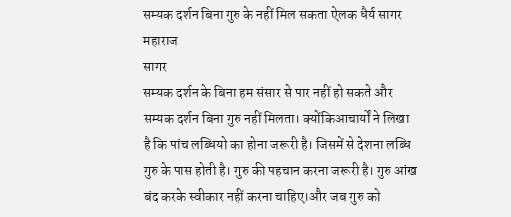सम्यक दर्शन बिना गुरु के नहीं मिल सकता ऐलक धैर्य सागर महाराज
सागर
सम्यक दर्शन के बिना हम संसार से पार नहीं हो सकते और सम्यक दर्शन बिना गुरु नहीं मिलता। क्योंकिआचार्यों ने लिखा है कि पांच लब्धियो का होना जरूरी है। जिसमें से देशना लब्धि गुरु के पास होती है। गुरु की पहचान करना जरूरी है। गुरु आंख बंद करके स्वीकार नहीं करना चाहिए।और जब गुरु को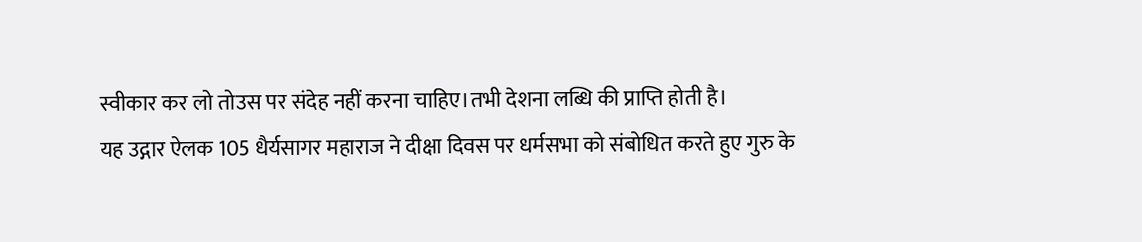स्वीकार कर लो तोउस पर संदेह नहीं करना चाहिए।तभी देशना लब्धि की प्राप्ति होती है।
यह उद्गार ऐलक 105 धैर्यसागर महाराज ने दीक्षा दिवस पर धर्मसभा को संबोधित करते हुए गुरु के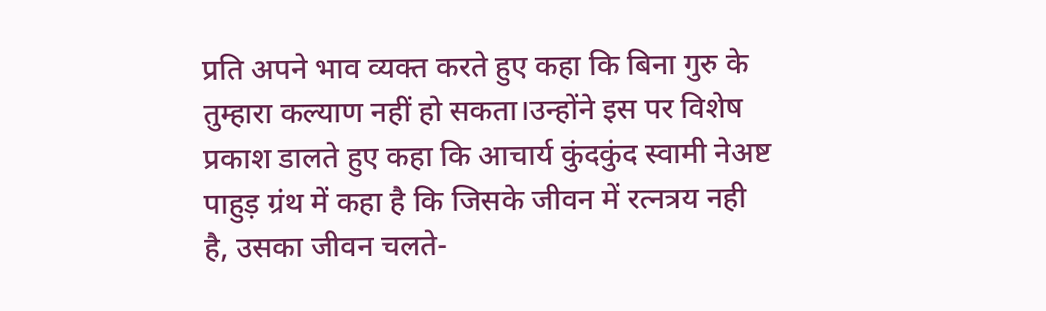प्रति अपने भाव व्यक्त करते हुए कहा कि बिना गुरु के तुम्हारा कल्याण नहीं हो सकता।उन्होंने इस पर विशेष प्रकाश डालते हुए कहा कि आचार्य कुंदकुंद स्वामी नेअष्ट पाहुड़ ग्रंथ में कहा है कि जिसके जीवन में रत्नत्रय नही है, उसका जीवन चलते-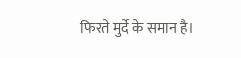फिरते मुर्दे के समान है।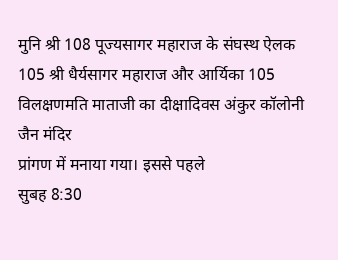मुनि श्री 108 पूज्यसागर महाराज के संघस्थ ऐलक 105 श्री धैर्यसागर महाराज और आर्यिका 105 विलक्षणमति माताजी का दीक्षादिवस अंकुर कॉलोनी जैन मंदिर
प्रांगण में मनाया गया। इससे पहले
सुबह 8:30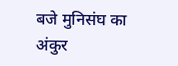बजे मुनिसंघ का अंकुर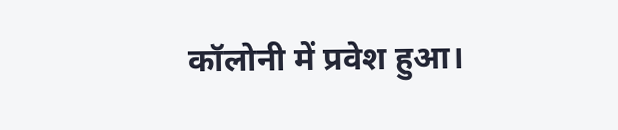कॉलोनी में प्रवेश हुआ।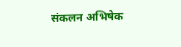संकलन अभिषेक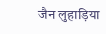जैन लुहाड़िया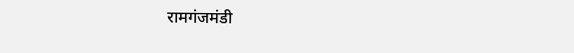रामगंजमंडी